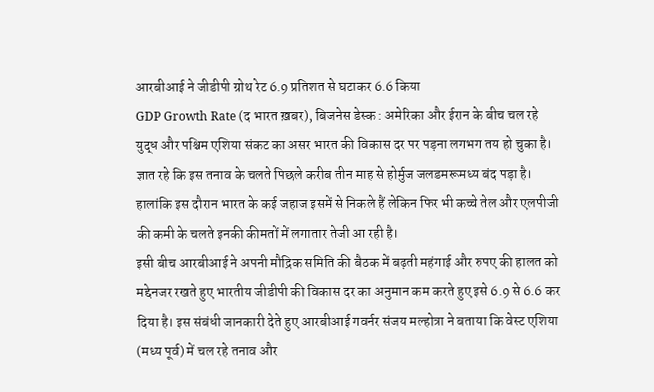आरबीआई ने जीडीपी ग्रोथ रेट 6.9 प्रतिशत से घटाकर 6.6 किया
GDP Growth Rate (द भारत ख़बर), बिजनेस डेस्क : अमेरिका और ईरान के बीच चल रहे युद्ध और पश्चिम एशिया संकट का असर भारत की विकास दर पर पड़ना लगभग तय हो चुका है। ज्ञात रहे कि इस तनाव के चलते पिछले करीब तीन माह से होर्मुज जलडमरूमध्य बंद पड़ा है। हालांकि इस दौरान भारत के कई जहाज इसमें से निकले हैं लेकिन फिर भी कच्चे तेल और एलपीजी की कमी के चलते इनकी कीमतों में लगातार तेजी आ रही है।
इसी बीच आरबीआई ने अपनी मौद्रिक समिति की बैठक में बढ़ती महंगाई और रुपए की हालत को मद्देनजर रखते हुए भारतीय जीडीपी की विकास दर का अनुमान कम करते हुए इसे 6.9 से 6.6 कर दिया है। इस संबंधी जानकारी देते हुए आरबीआई गवर्नर संजय मल्होत्रा ने बताया कि वेस्ट एशिया (मध्य पूर्व) में चल रहे तनाव और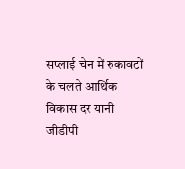सप्लाई चेन में रुकावटों के चलते आर्थिक विकास दर यानी जीडीपी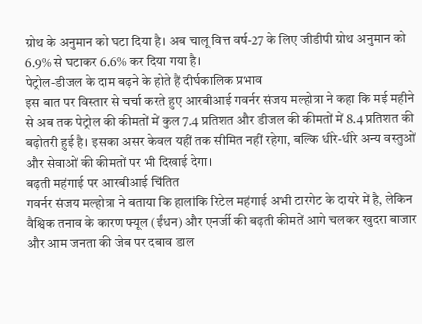ग्रोथ के अनुमान को घटा दिया है। अब चालू वित्त वर्ष-27 के लिए जीडीपी ग्रोथ अनुमान को 6.9% से घटाकर 6.6% कर दिया गया है।
पेट्रोल-डीजल के दाम बढ़ने के होते हैं दीर्घकालिक प्रभाव
इस बात पर विस्तार से चर्चा करते हुए आरबीआई गवर्नर संजय मल्होत्रा ने कहा कि मई महीने से अब तक पेट्रोल की कीमतों में कुल 7.4 प्रतिशत और डीजल की कीमतों में 8.4 प्रतिशत की बढ़ोतरी हुई है। इसका असर केवल यहीं तक सीमित नहीं रहेगा, बल्कि धीरे-धीरे अन्य वस्तुओं और सेवाओं की कीमतों पर भी दिखाई देगा।
बढ़ती महंगाई पर आरबीआई चिंतित
गवर्नर संजय मल्होत्रा ने बताया कि हालांकि रिटेल महंगाई अभी टारगेट के दायरे में है, लेकिन वैश्विक तनाव के कारण फ्यूल (ईंधन) और एनर्जी की बढ़ती कीमतें आगे चलकर खुदरा बाजार और आम जनता की जेब पर दबाव डाल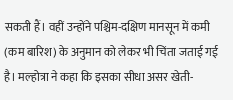सकती हैं। वहीं उन्होंने पश्चिम-दक्षिण मानसून में कमी (कम बारिश) के अनुमान को लेकर भी चिंता जताई गई है। मल्होत्रा ने कहा कि इसका सीधा असर खेती-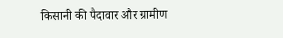किसानी की पैदावार और ग्रामीण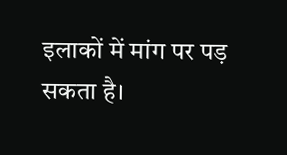इलाकों में मांग पर पड़ सकता है।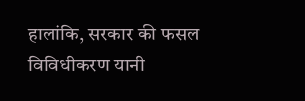हालांकि, सरकार की फसल विविधीकरण यानी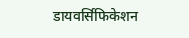डायवर्सिफिकेशन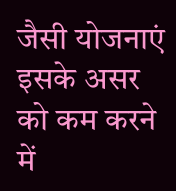जैसी योजनाएं इसके असर को कम करने में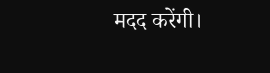मदद करेंगी।